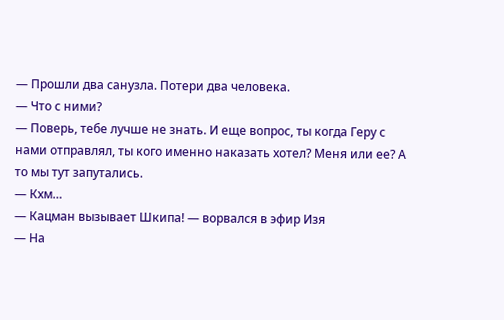— Прошли два санузла. Потери два человека.
— Что с ними?
— Поверь, тебе лучше не знать. И еще вопрос, ты когда Геру с нами отправлял, ты кого именно наказать хотел? Меня или ее? А то мы тут запутались.
— Кхм…
— Кацман вызывает Шкипа! — ворвался в эфир Изя
— На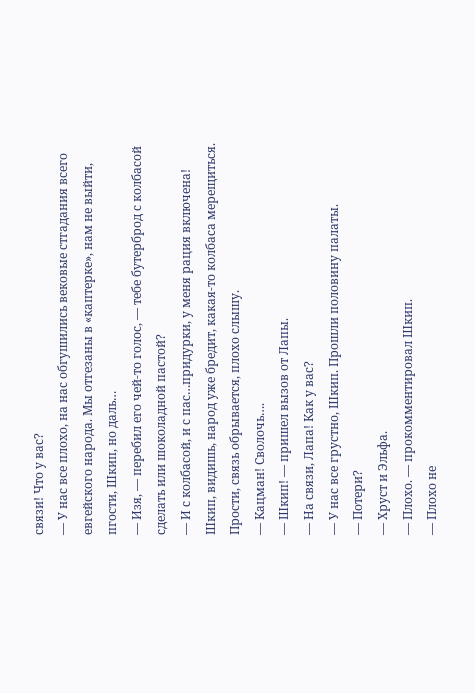связи! Что у вас?
— У нас все плохо, на нас обгушились вековые стгадания всего евгейского народа. Мы отгезаны в «каптерке», нам не выйти, пгости, Шкип, но даль…
— Изя, — перебил его чей-то голос, — тебе бутерброд с колбасой сделать или шоколадной пастой?
— И с колбасой, и с пас…придурки, у меня рация включена! Шкип, видишь, народ уже бредит, какая-то колбаса мерещиться. Прости, связь обрывается, плохо слышу.
— Кацман! Сволочь….
— Шкип! — пришел вызов от Лапы.
— На связи, Лапа! Как у вас?
— У нас все грустно, Шкип. Прошли половину палаты.
— Потери?
— Хруст и Эльфа.
— Плохо. — прокомментировал Шкип.
— Плохо не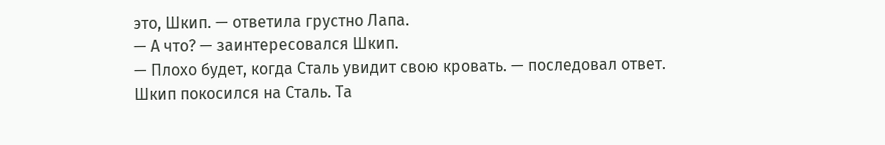это, Шкип. — ответила грустно Лапа.
— А что? — заинтересовался Шкип.
— Плохо будет, когда Сталь увидит свою кровать. — последовал ответ.
Шкип покосился на Сталь. Та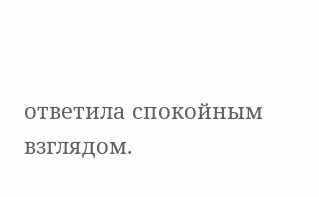ответила спокойным взглядом.